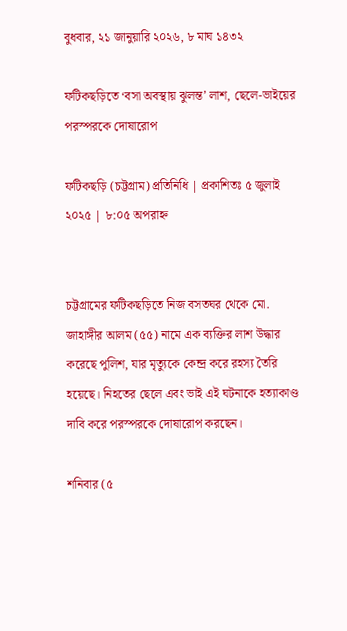বুধবার, ২১ জানুয়ারি ২০২৬, ৮ মাঘ ১৪৩২

ফটিকছড়িতে ‘বসা অবস্থায় ঝুলন্ত’ লাশ, ছেলে-ভাইয়ের পরস্পরকে দোষারোপ

ফটিকছড়ি (চট্টগ্রাম) প্রতিনিধি | প্রকাশিতঃ ৫ জুলাই ২০২৫ | ৮:০৫ অপরাহ্ন


চট্টগ্রামের ফটিকছড়িতে নিজ বসতঘর থেকে মো. জাহাঙ্গীর আলম (৫৫) নামে এক ব্যক্তির লাশ উদ্ধার করেছে পুলিশ, যার মৃত্যুকে কেন্দ্র করে রহস্য তৈরি হয়েছে। নিহতের ছেলে এবং ভাই এই ঘটনাকে হত্যাকাণ্ড দাবি করে পরস্পরকে দোষারোপ করছেন।

শনিবার (৫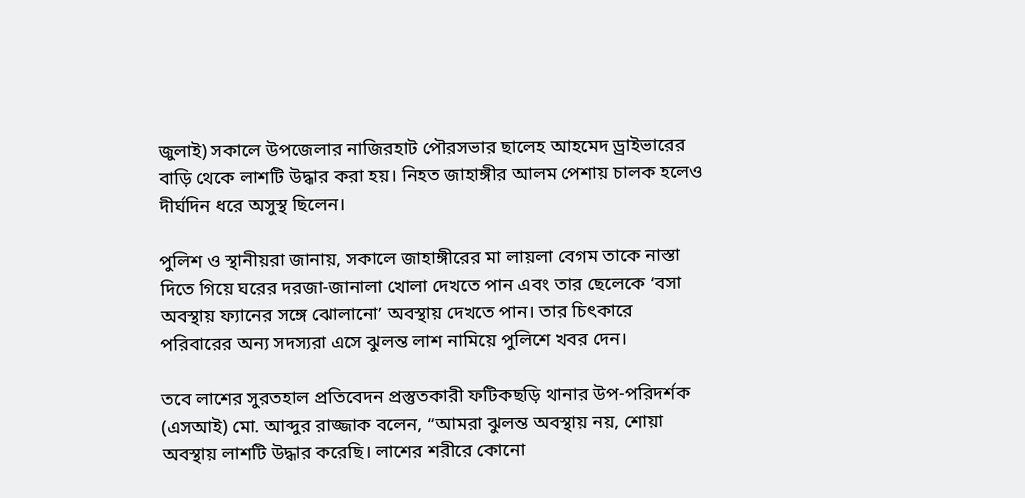জুলাই) সকালে উপজেলার নাজিরহাট পৌরসভার ছালেহ আহমেদ ড্রাইভারের বাড়ি থেকে লাশটি উদ্ধার করা হয়। নিহত জাহাঙ্গীর আলম পেশায় চালক হলেও দীর্ঘদিন ধরে অসুস্থ ছিলেন।

পুলিশ ও স্থানীয়রা জানায়, সকালে জাহাঙ্গীরের মা লায়লা বেগম তাকে নাস্তা দিতে গিয়ে ঘরের দরজা-জানালা খোলা দেখতে পান এবং তার ছেলেকে ‘বসা অবস্থায় ফ্যানের সঙ্গে ঝোলানো’ অবস্থায় দেখতে পান। তার চিৎকারে পরিবারের অন্য সদস্যরা এসে ঝুলন্ত লাশ নামিয়ে পুলিশে খবর দেন।

তবে লাশের সুরতহাল প্রতিবেদন প্রস্তুতকারী ফটিকছড়ি থানার উপ-পরিদর্শক (এসআই) মো. আব্দুর রাজ্জাক বলেন, “আমরা ঝুলন্ত অবস্থায় নয়, শোয়া অবস্থায় লাশটি উদ্ধার করেছি। লাশের শরীরে কোনো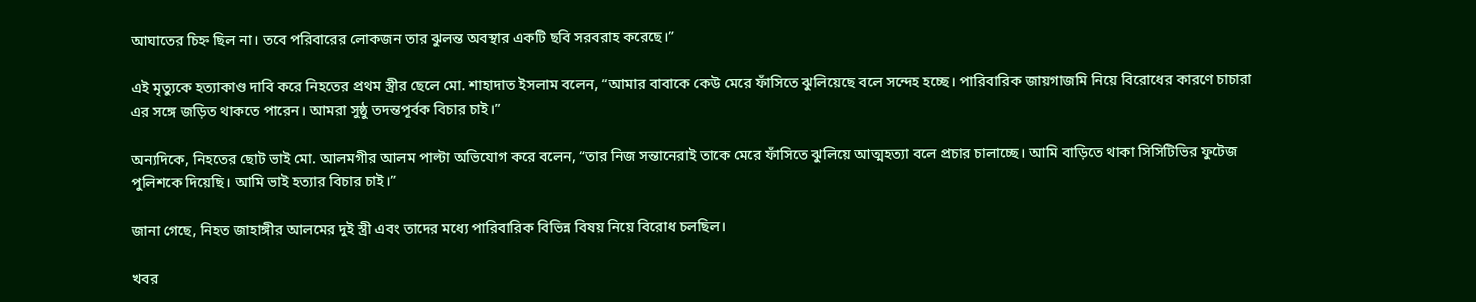আঘাতের চিহ্ন ছিল না। তবে পরিবারের লোকজন তার ঝুলন্ত অবস্থার একটি ছবি সরবরাহ করেছে।”

এই মৃত্যুকে হত্যাকাণ্ড দাবি করে নিহতের প্রথম স্ত্রীর ছেলে মো. শাহাদাত ইসলাম বলেন, “আমার বাবাকে কেউ মেরে ফাঁসিতে ঝুলিয়েছে বলে সন্দেহ হচ্ছে। পারিবারিক জায়গাজমি নিয়ে বিরোধের কারণে চাচারা এর সঙ্গে জড়িত থাকতে পারেন। আমরা সুষ্ঠু তদন্তপূর্বক বিচার চাই।”

অন্যদিকে, নিহতের ছোট ভাই মো. আলমগীর আলম পাল্টা অভিযোগ করে বলেন, “তার নিজ সন্তানেরাই তাকে মেরে ফাঁসিতে ঝুলিয়ে আত্মহত্যা বলে প্রচার চালাচ্ছে। আমি বাড়িতে থাকা সিসিটিভির ফুটেজ পুলিশকে দিয়েছি। আমি ভাই হত্যার বিচার চাই।”

জানা গেছে, নিহত জাহাঙ্গীর আলমের দুই স্ত্রী এবং তাদের মধ্যে পারিবারিক বিভিন্ন বিষয় নিয়ে বিরোধ চলছিল।

খবর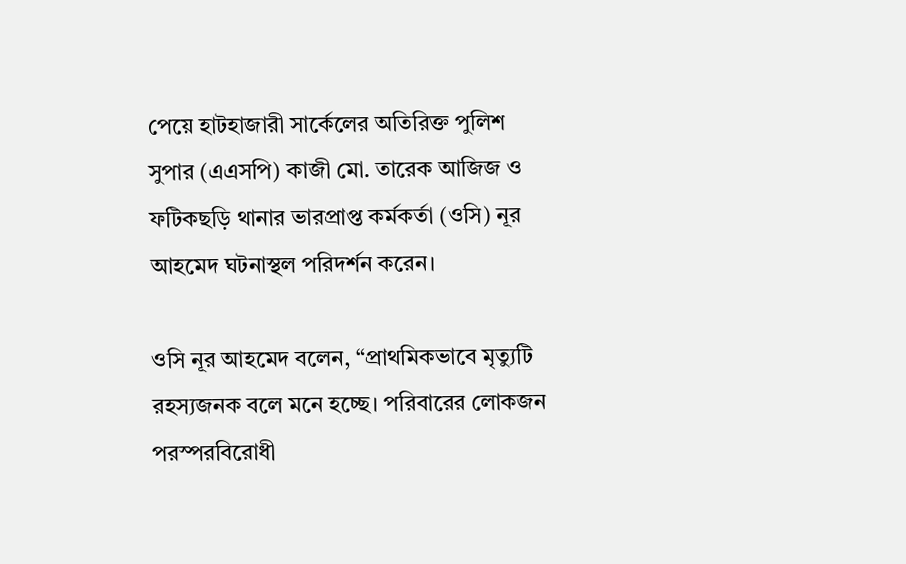পেয়ে হাটহাজারী সার্কেলের অতিরিক্ত পুলিশ সুপার (এএসপি) কাজী মো. তারেক আজিজ ও ফটিকছড়ি থানার ভারপ্রাপ্ত কর্মকর্তা (ওসি) নূর আহমেদ ঘটনাস্থল পরিদর্শন করেন।

ওসি নূর আহমেদ বলেন, “প্রাথমিকভাবে মৃত্যুটি রহস্যজনক বলে মনে হচ্ছে। পরিবারের লোকজন পরস্পরবিরোধী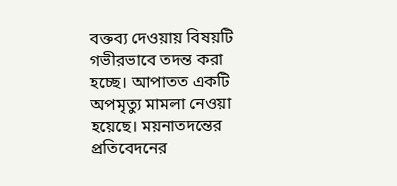বক্তব্য দেওয়ায় বিষয়টি গভীরভাবে তদন্ত করা হচ্ছে। আপাতত একটি অপমৃত্যু মামলা নেওয়া হয়েছে। ময়নাতদন্তের প্রতিবেদনের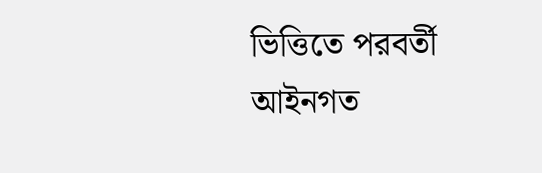ভিত্তিতে পরবর্তী আইনগত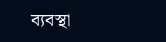ব্যবস্থা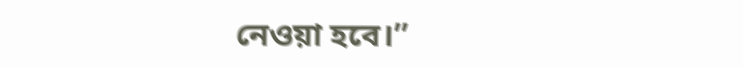নেওয়া হবে।”